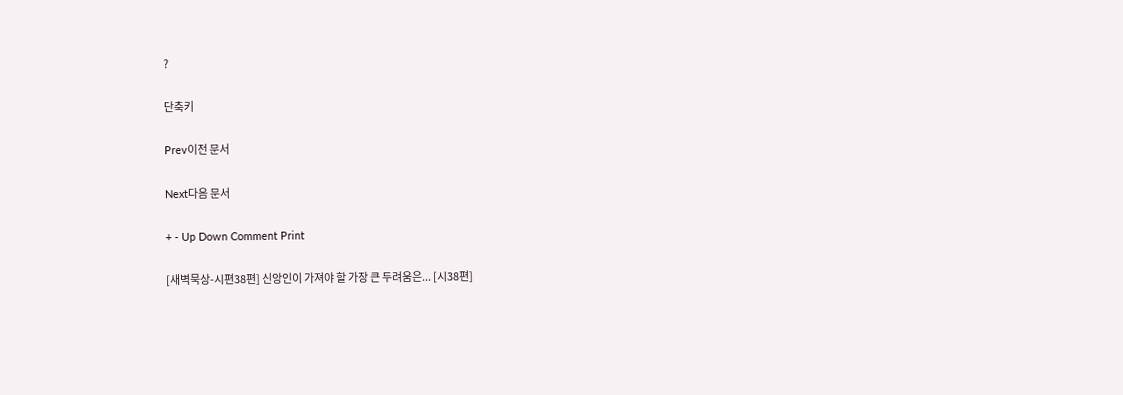?

단축키

Prev이전 문서

Next다음 문서

+ - Up Down Comment Print

[새벽묵상-시편38편] 신앙인이 가져야 할 가장 큰 두려움은... [시38편]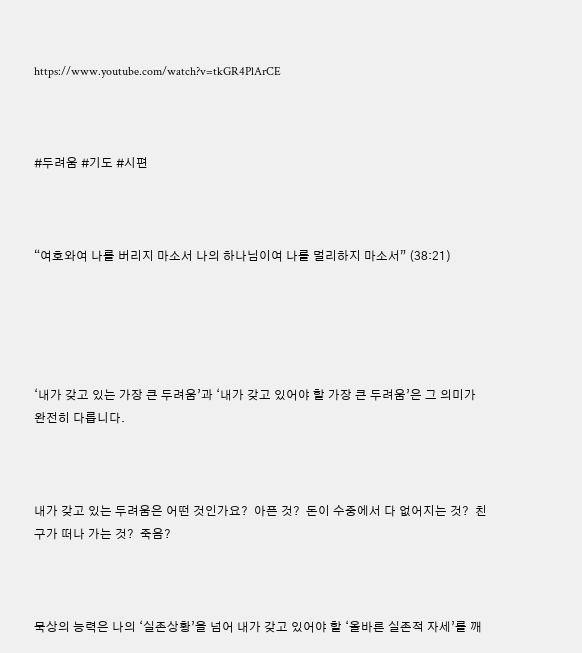https://www.youtube.com/watch?v=tkGR4PlArCE



#두려움 #기도 #시편



“여호와여 나를 버리지 마소서 나의 하나님이여 나를 멀리하지 마소서” (38:21)





‘내가 갖고 있는 가장 큰 두려움’과 ‘내가 갖고 있어야 할 가장 큰 두려움’은 그 의미가 완전히 다릅니다.



내가 갖고 있는 두려움은 어떤 것인가요?  아픈 것?  돈이 수중에서 다 없어지는 것?  친구가 떠나 가는 것?  죽음?



묵상의 능력은 나의 ‘실존상황’을 넘어 내가 갖고 있어야 할 ‘올바른 실존적 자세’를 깨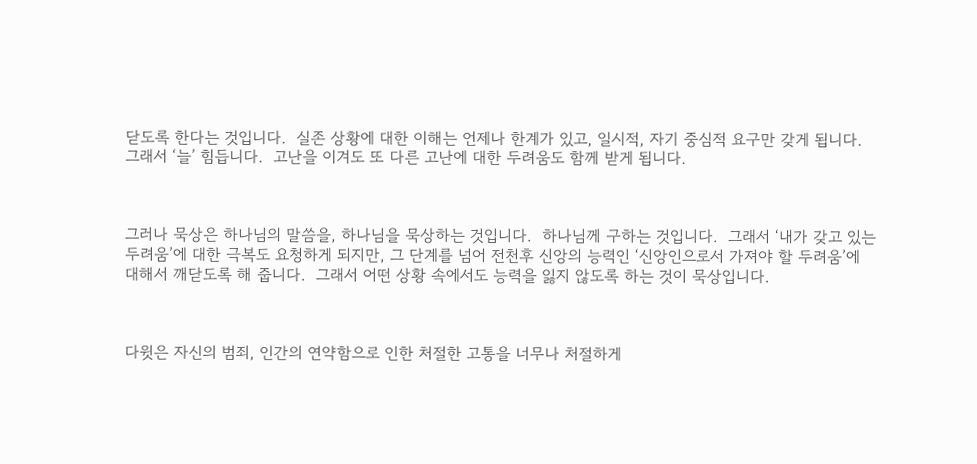닫도록 한다는 것입니다.  실존 상황에 대한 이해는 언제나 한계가 있고, 일시적, 자기 중심적 요구만 갖게 됩니다.  그래서 ‘늘’ 힘듭니다.  고난을 이겨도 또 다른 고난에 대한 두려움도 함께 받게 됩니다.



그러나 묵상은 하나님의 말씀을, 하나님을 묵상하는 것입니다.  하나님께 구하는 것입니다.  그래서 ‘내가 갖고 있는 두려움’에 대한 극복도 요청하게 되지만, 그 단계를 넘어 전천후 신앙의 능력인 ‘신앙인으로서 가져야 할 두려움’에 대해서 깨닫도록 해 줍니다.  그래서 어떤 상황 속에서도 능력을 잃지 않도록 하는 것이 묵상입니다.



다윗은 자신의 범죄, 인간의 연약함으로 인한 처절한 고통을 너무나 처절하게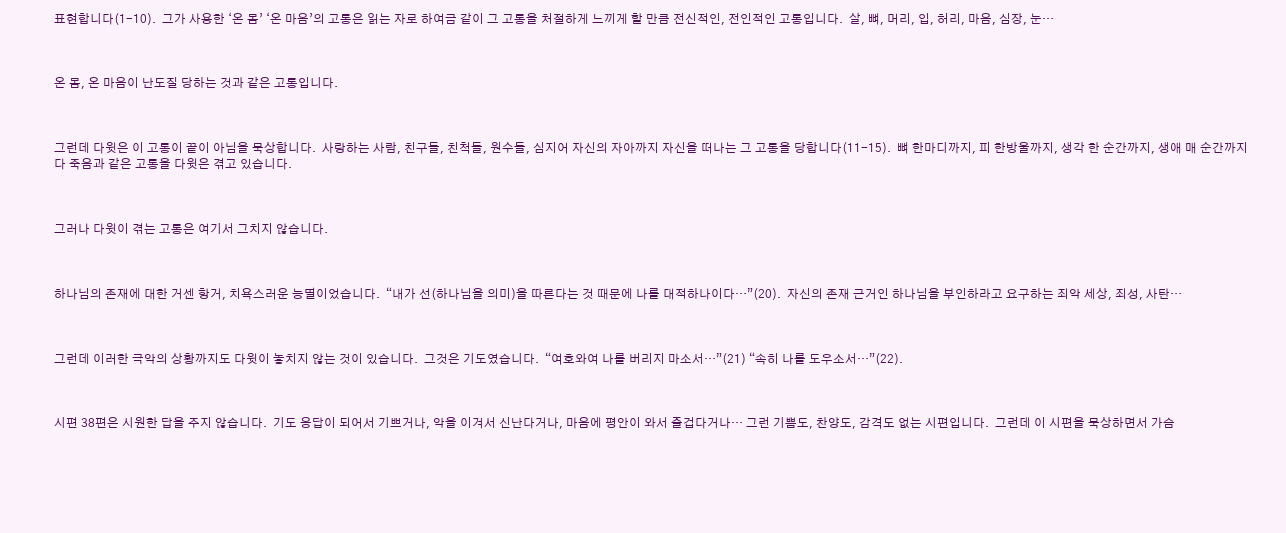표현합니다(1-10).  그가 사용한 ‘온 몸’ ‘온 마음’의 고통은 읽는 자로 하여금 같이 그 고통을 처절하게 느끼게 할 만큼 전신적인, 전인적인 고통입니다.  살, 뼈, 머리, 입, 허리, 마음, 심장, 눈…



온 몸, 온 마음이 난도질 당하는 것과 같은 고통입니다.



그런데 다윗은 이 고통이 끝이 아님을 묵상합니다.  사랑하는 사람, 친구들, 친척들, 원수들, 심지어 자신의 자아까지 자신을 떠나는 그 고통을 당합니다(11-15).  뼈 한마디까지, 피 한방울까지, 생각 한 순간까지, 생애 매 순간까지 다 죽음과 같은 고통을 다윗은 겪고 있습니다.



그러나 다윗이 겪는 고통은 여기서 그치지 않습니다.



하나님의 존재에 대한 거센 항거, 치욕스러운 능멸이었습니다.  “내가 선(하나님을 의미)을 따른다는 것 때문에 나를 대적하나이다…”(20).  자신의 존재 근거인 하나님을 부인하라고 요구하는 죄악 세상, 죄성, 사탄…



그런데 이러한 극악의 상황까지도 다윗이 놓치지 않는 것이 있습니다.  그것은 기도였습니다.  “여호와여 나를 버리지 마소서…”(21) “속히 나를 도우소서…”(22).



시편 38편은 시원한 답을 주지 않습니다.  기도 응답이 되어서 기쁘거나, 악을 이겨서 신난다거나, 마음에 평안이 와서 즐겁다거나… 그런 기쁨도, 찬양도, 감격도 없는 시편입니다.  그런데 이 시편을 묵상하면서 가슴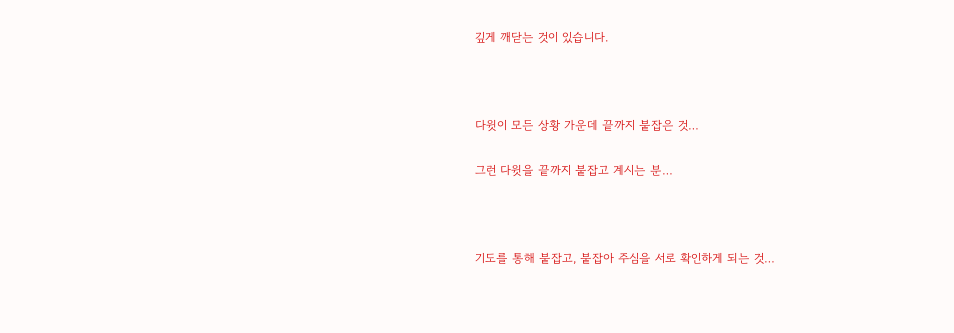깊게 깨닫는 것이 있습니다.



다윗이 모든 상황 가운데 끝까지 붙잡은 것…

그런 다윗을 끝까지 붙잡고 계시는 분…



기도를 통해 붙잡고, 붙잡아 주심을 서로 확인하게 되는 것…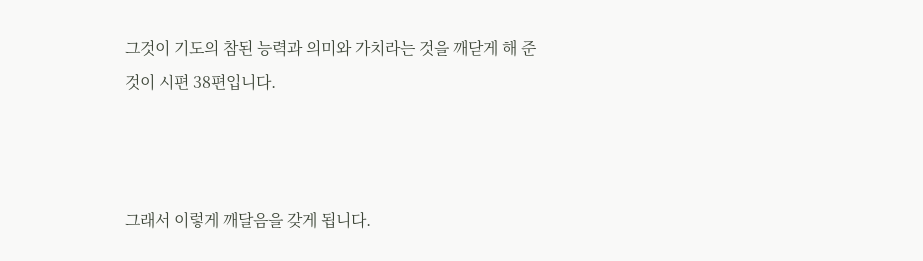그것이 기도의 참된 능력과 의미와 가치라는 것을 깨닫게 해 준 것이 시편 38편입니다.



그래서 이렇게 깨달음을 갖게 됩니다.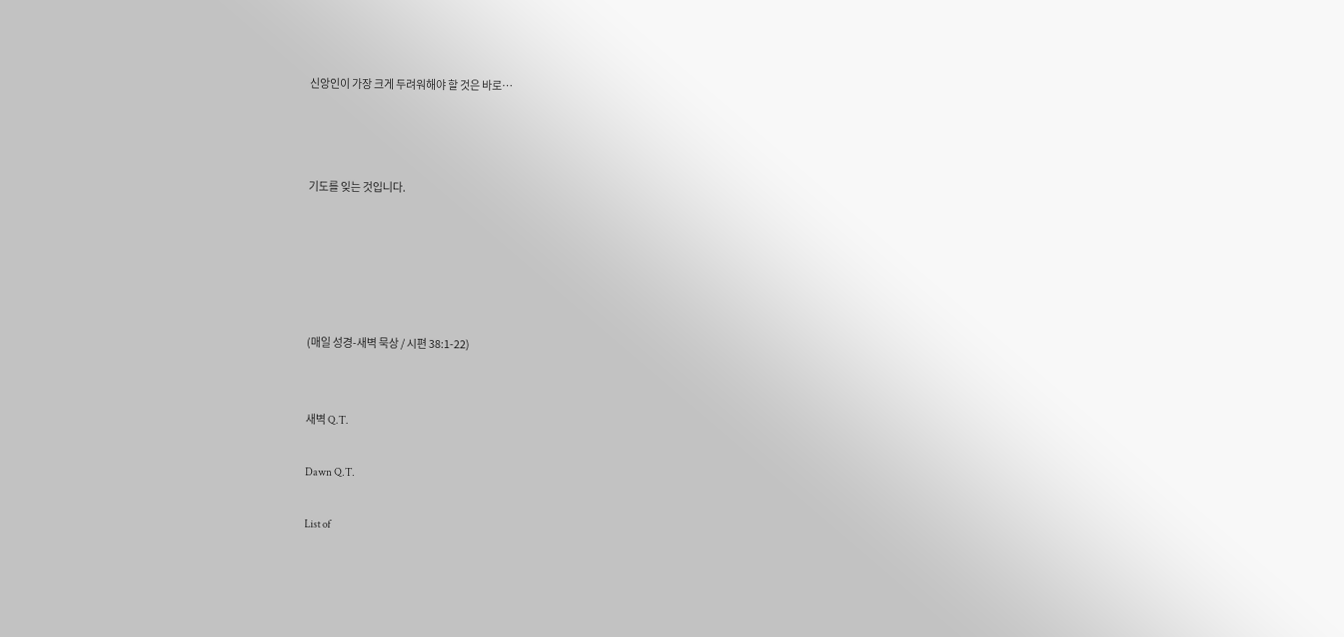신앙인이 가장 크게 두려워해야 할 것은 바로…



기도를 잊는 것입니다.





(매일 성경-새벽 묵상 / 시편 38:1-22)


새벽 Q.T.

Dawn Q.T.

List of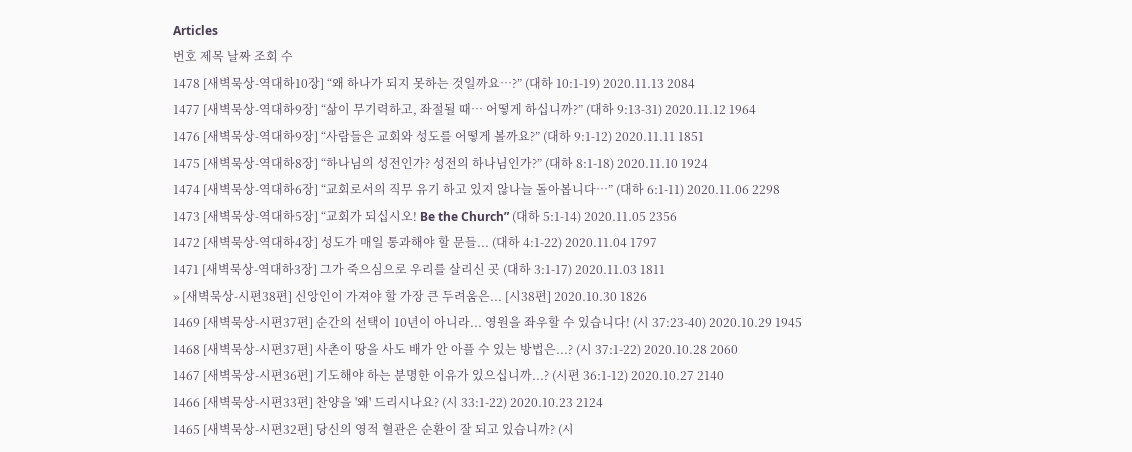Articles
번호 제목 날짜 조회 수
1478 [새벽묵상-역대하10장] “왜 하나가 되지 못하는 것일까요…?” (대하 10:1-19) 2020.11.13 2084
1477 [새벽묵상-역대하9장] “삶이 무기력하고, 좌절될 때… 어떻게 하십니까?” (대하 9:13-31) 2020.11.12 1964
1476 [새벽묵상-역대하9장] “사람들은 교회와 성도를 어떻게 볼까요?” (대하 9:1-12) 2020.11.11 1851
1475 [새벽묵상-역대하8장] “하나님의 성전인가? 성전의 하나님인가?” (대하 8:1-18) 2020.11.10 1924
1474 [새벽묵상-역대하6장] “교회로서의 직무 유기 하고 있지 않나늘 돌아봅니다…” (대하 6:1-11) 2020.11.06 2298
1473 [새벽묵상-역대하5장] “교회가 되십시오! Be the Church” (대하 5:1-14) 2020.11.05 2356
1472 [새벽묵상-역대하4장] 성도가 매일 통과해야 할 문들... (대하 4:1-22) 2020.11.04 1797
1471 [새벽묵상-역대하3장] 그가 죽으심으로 우리를 살리신 곳 (대하 3:1-17) 2020.11.03 1811
» [새벽묵상-시편38편] 신앙인이 가져야 할 가장 큰 두려움은... [시38편] 2020.10.30 1826
1469 [새벽묵상-시편37편] 순간의 선택이 10년이 아니라... 영원을 좌우할 수 있습니다! (시 37:23-40) 2020.10.29 1945
1468 [새벽묵상-시편37편] 사촌이 땅을 사도 배가 안 아플 수 있는 방법은...? (시 37:1-22) 2020.10.28 2060
1467 [새벽묵상-시편36편] 기도해야 하는 분명한 이유가 있으십니까...? (시편 36:1-12) 2020.10.27 2140
1466 [새벽묵상-시편33편] 찬양을 '왜' 드리시나요? (시 33:1-22) 2020.10.23 2124
1465 [새벽묵상-시편32편] 당신의 영적 혈관은 순환이 잘 되고 있습니까? (시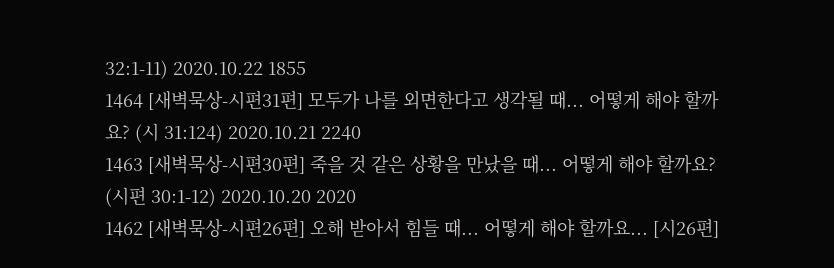32:1-11) 2020.10.22 1855
1464 [새벽묵상-시편31편] 모두가 나를 외면한다고 생각될 때... 어떻게 해야 할까요? (시 31:124) 2020.10.21 2240
1463 [새벽묵상-시편30편] 죽을 것 같은 상황을 만났을 때... 어떻게 해야 할까요? (시편 30:1-12) 2020.10.20 2020
1462 [새벽묵상-시편26편] 오해 받아서 힘들 때... 어떻게 해야 할까요... [시26편]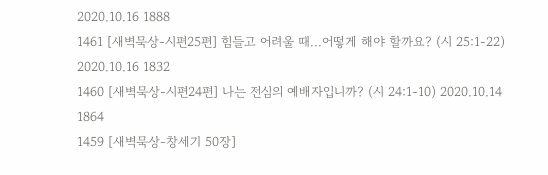2020.10.16 1888
1461 [새벽묵상-시편25편] 힘들고 어려울 때...어떻게 해야 할까요? (시 25:1-22) 2020.10.16 1832
1460 [새벽묵상-시편24편] 나는 전심의 예배자입니까? (시 24:1-10) 2020.10.14 1864
1459 [새벽묵상-창세기 50장]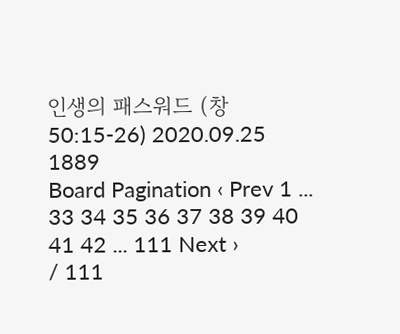인생의 패스워드 (창 50:15-26) 2020.09.25 1889
Board Pagination ‹ Prev 1 ... 33 34 35 36 37 38 39 40 41 42 ... 111 Next ›
/ 111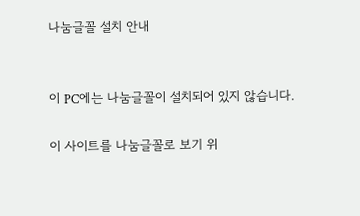나눔글꼴 설치 안내


이 PC에는 나눔글꼴이 설치되어 있지 않습니다.

이 사이트를 나눔글꼴로 보기 위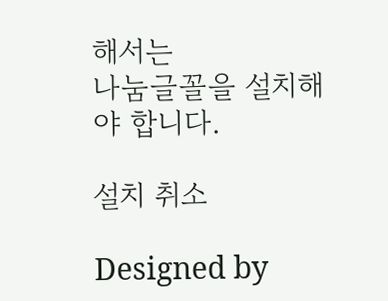해서는
나눔글꼴을 설치해야 합니다.

설치 취소

Designed by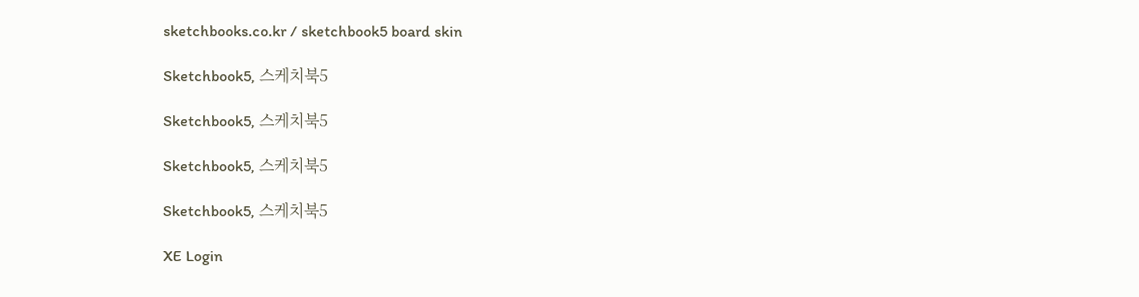sketchbooks.co.kr / sketchbook5 board skin

Sketchbook5, 스케치북5

Sketchbook5, 스케치북5

Sketchbook5, 스케치북5

Sketchbook5, 스케치북5

XE Login